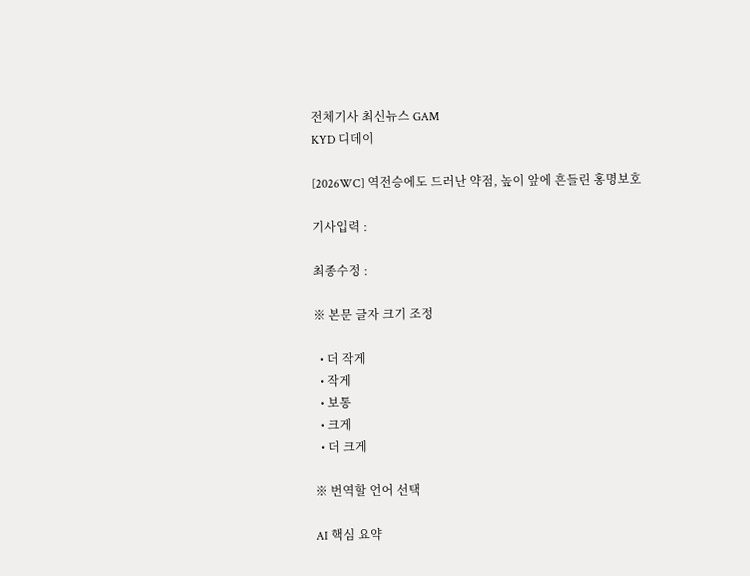전체기사 최신뉴스 GAM
KYD 디데이

[2026WC] 역전승에도 드러난 약점, 높이 앞에 흔들린 홍명보호

기사입력 :

최종수정 :

※ 본문 글자 크기 조정

  • 더 작게
  • 작게
  • 보통
  • 크게
  • 더 크게

※ 번역할 언어 선택

AI 핵심 요약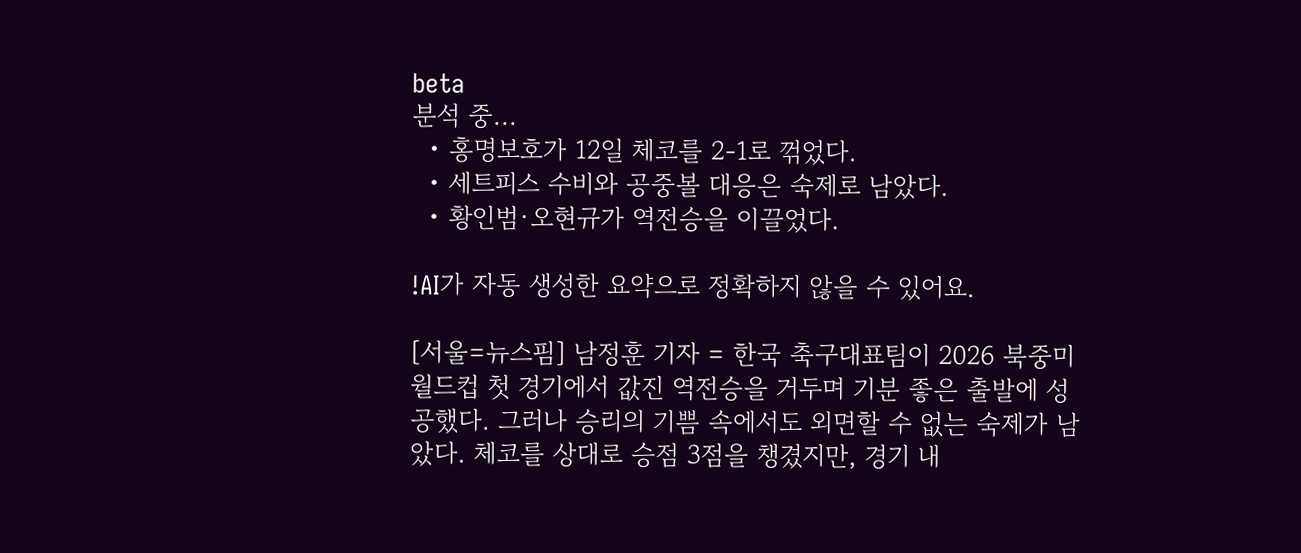beta
분석 중...
  • 홍명보호가 12일 체코를 2-1로 꺾었다.
  • 세트피스 수비와 공중볼 대응은 숙제로 남았다.
  • 황인범·오현규가 역전승을 이끌었다.

!AI가 자동 생성한 요약으로 정확하지 않을 수 있어요.

[서울=뉴스핌] 남정훈 기자 = 한국 축구대표팀이 2026 북중미 월드컵 첫 경기에서 값진 역전승을 거두며 기분 좋은 출발에 성공했다. 그러나 승리의 기쁨 속에서도 외면할 수 없는 숙제가 남았다. 체코를 상대로 승점 3점을 챙겼지만, 경기 내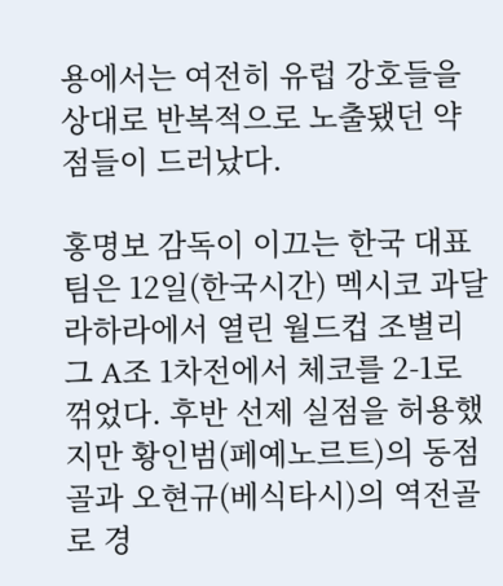용에서는 여전히 유럽 강호들을 상대로 반복적으로 노출됐던 약점들이 드러났다.

홍명보 감독이 이끄는 한국 대표팀은 12일(한국시간) 멕시코 과달라하라에서 열린 월드컵 조별리그 A조 1차전에서 체코를 2-1로 꺾었다. 후반 선제 실점을 허용했지만 황인범(페예노르트)의 동점골과 오현규(베식타시)의 역전골로 경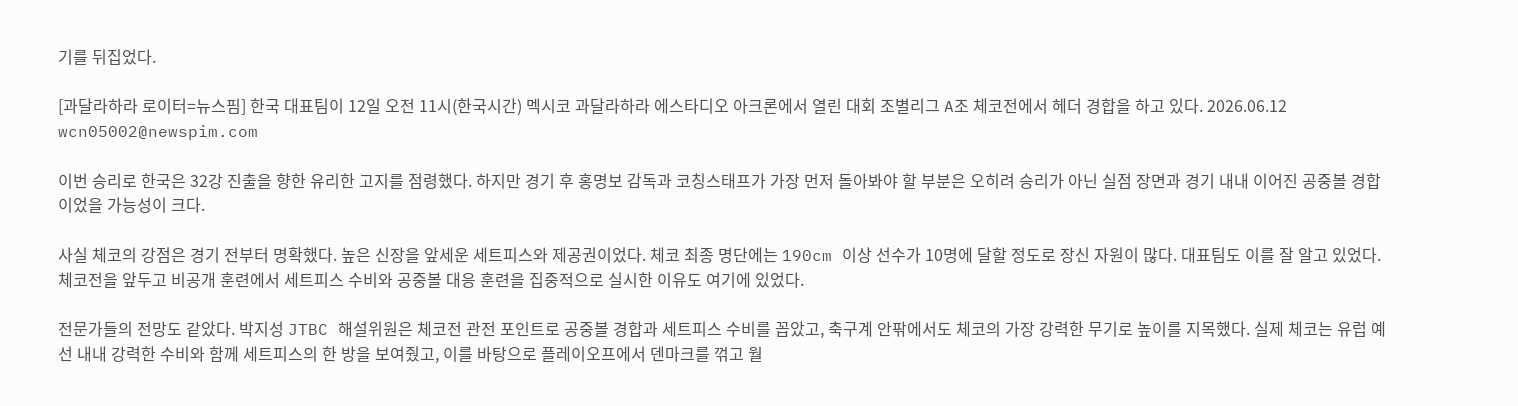기를 뒤집었다.

[과달라하라 로이터=뉴스핌] 한국 대표팀이 12일 오전 11시(한국시간) 멕시코 과달라하라 에스타디오 아크론에서 열린 대회 조별리그 A조 체코전에서 헤더 경합을 하고 있다. 2026.06.12 wcn05002@newspim.com

이번 승리로 한국은 32강 진출을 향한 유리한 고지를 점령했다. 하지만 경기 후 홍명보 감독과 코칭스태프가 가장 먼저 돌아봐야 할 부분은 오히려 승리가 아닌 실점 장면과 경기 내내 이어진 공중볼 경합이었을 가능성이 크다.

사실 체코의 강점은 경기 전부터 명확했다. 높은 신장을 앞세운 세트피스와 제공권이었다. 체코 최종 명단에는 190cm 이상 선수가 10명에 달할 정도로 장신 자원이 많다. 대표팀도 이를 잘 알고 있었다. 체코전을 앞두고 비공개 훈련에서 세트피스 수비와 공중볼 대응 훈련을 집중적으로 실시한 이유도 여기에 있었다.

전문가들의 전망도 같았다. 박지성 JTBC 해설위원은 체코전 관전 포인트로 공중볼 경합과 세트피스 수비를 꼽았고, 축구계 안팎에서도 체코의 가장 강력한 무기로 높이를 지목했다. 실제 체코는 유럽 예선 내내 강력한 수비와 함께 세트피스의 한 방을 보여줬고, 이를 바탕으로 플레이오프에서 덴마크를 꺾고 월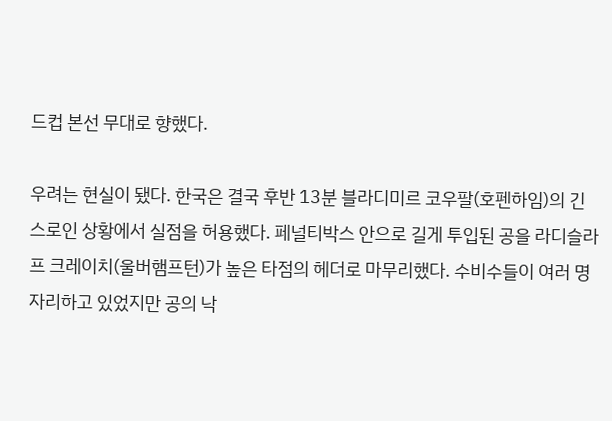드컵 본선 무대로 향했다.

우려는 현실이 됐다. 한국은 결국 후반 13분 블라디미르 코우팔(호펜하임)의 긴 스로인 상황에서 실점을 허용했다. 페널티박스 안으로 길게 투입된 공을 라디슬라프 크레이치(울버햄프턴)가 높은 타점의 헤더로 마무리했다. 수비수들이 여러 명 자리하고 있었지만 공의 낙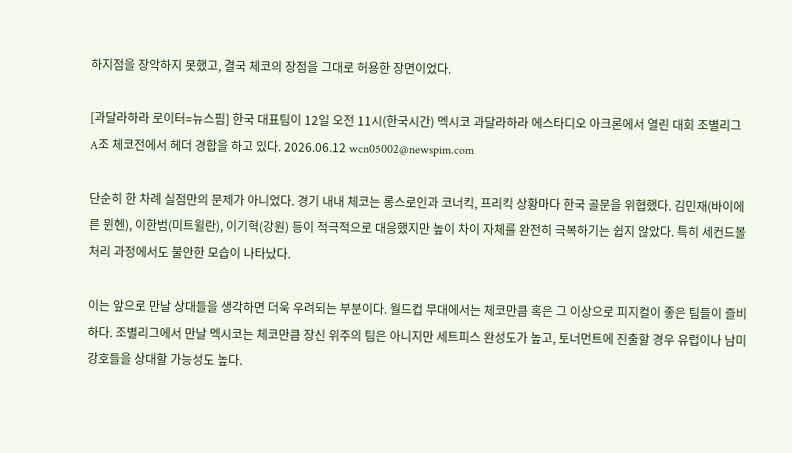하지점을 장악하지 못했고, 결국 체코의 장점을 그대로 허용한 장면이었다.

[과달라하라 로이터=뉴스핌] 한국 대표팀이 12일 오전 11시(한국시간) 멕시코 과달라하라 에스타디오 아크론에서 열린 대회 조별리그 A조 체코전에서 헤더 경합을 하고 있다. 2026.06.12 wcn05002@newspim.com

단순히 한 차례 실점만의 문제가 아니었다. 경기 내내 체코는 롱스로인과 코너킥, 프리킥 상황마다 한국 골문을 위협했다. 김민재(바이에른 뮌헨), 이한범(미트윌란), 이기혁(강원) 등이 적극적으로 대응했지만 높이 차이 자체를 완전히 극복하기는 쉽지 않았다. 특히 세컨드볼 처리 과정에서도 불안한 모습이 나타났다.

이는 앞으로 만날 상대들을 생각하면 더욱 우려되는 부분이다. 월드컵 무대에서는 체코만큼 혹은 그 이상으로 피지컬이 좋은 팀들이 즐비하다. 조별리그에서 만날 멕시코는 체코만큼 장신 위주의 팀은 아니지만 세트피스 완성도가 높고, 토너먼트에 진출할 경우 유럽이나 남미 강호들을 상대할 가능성도 높다.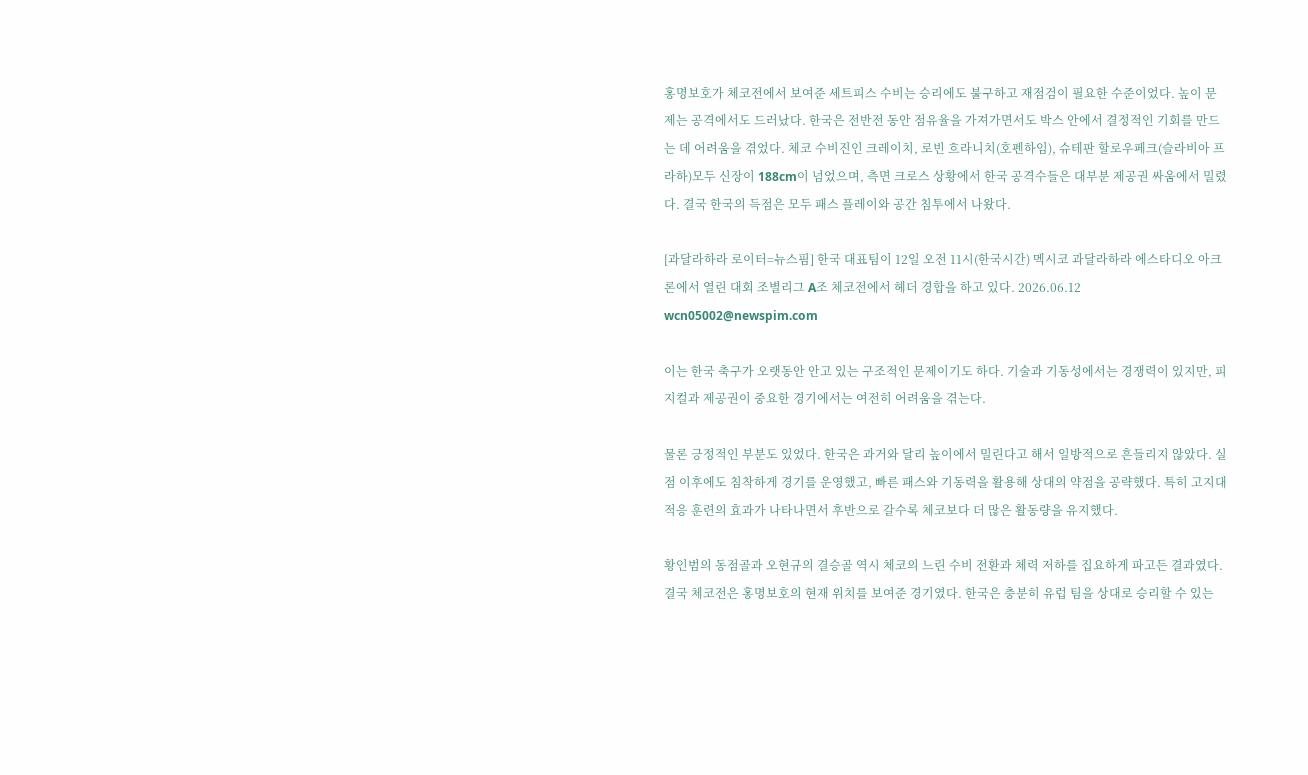홍명보호가 체코전에서 보여준 세트피스 수비는 승리에도 불구하고 재점검이 필요한 수준이었다. 높이 문제는 공격에서도 드러났다. 한국은 전반전 동안 점유율을 가져가면서도 박스 안에서 결정적인 기회를 만드는 데 어려움을 겪었다. 체코 수비진인 크레이치, 로빈 흐라니치(호펜하임), 슈테판 할로우페크(슬라비아 프라하)모두 신장이 188cm이 넘었으며, 측면 크로스 상황에서 한국 공격수들은 대부분 제공권 싸움에서 밀렸다. 결국 한국의 득점은 모두 패스 플레이와 공간 침투에서 나왔다.

[과달라하라 로이터=뉴스핌] 한국 대표팀이 12일 오전 11시(한국시간) 멕시코 과달라하라 에스타디오 아크론에서 열린 대회 조별리그 A조 체코전에서 헤더 경합을 하고 있다. 2026.06.12 wcn05002@newspim.com

이는 한국 축구가 오랫동안 안고 있는 구조적인 문제이기도 하다. 기술과 기동성에서는 경쟁력이 있지만, 피지컬과 제공권이 중요한 경기에서는 여전히 어려움을 겪는다.

물론 긍정적인 부분도 있었다. 한국은 과거와 달리 높이에서 밀린다고 해서 일방적으로 흔들리지 않았다. 실점 이후에도 침착하게 경기를 운영했고, 빠른 패스와 기동력을 활용해 상대의 약점을 공략했다. 특히 고지대 적응 훈련의 효과가 나타나면서 후반으로 갈수록 체코보다 더 많은 활동량을 유지했다.

황인범의 동점골과 오현규의 결승골 역시 체코의 느린 수비 전환과 체력 저하를 집요하게 파고든 결과였다. 결국 체코전은 홍명보호의 현재 위치를 보여준 경기였다. 한국은 충분히 유럽 팀을 상대로 승리할 수 있는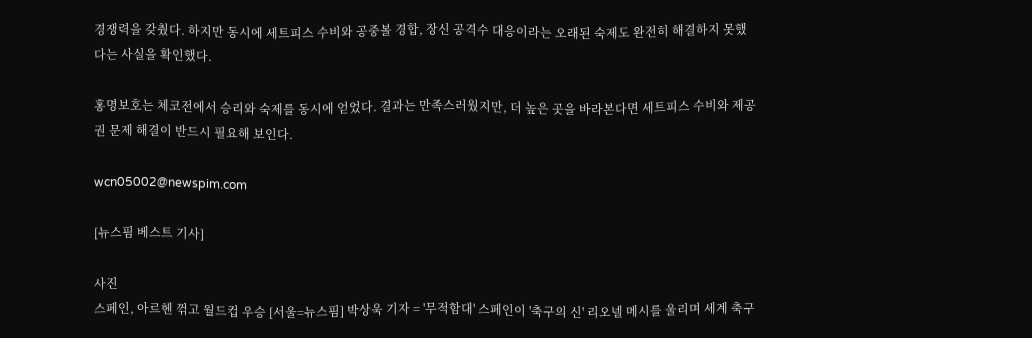경쟁력을 갖췄다. 하지만 동시에 세트피스 수비와 공중볼 경합, 장신 공격수 대응이라는 오래된 숙제도 완전히 해결하지 못했다는 사실을 확인했다.

홍명보호는 체코전에서 승리와 숙제를 동시에 얻었다. 결과는 만족스러웠지만, 더 높은 곳을 바라본다면 세트피스 수비와 제공권 문제 해결이 반드시 필요해 보인다.

wcn05002@newspim.com

[뉴스핌 베스트 기사]

사진
스페인, 아르헨 꺾고 월드컵 우승 [서울=뉴스핌] 박상욱 기자 = '무적함대' 스페인이 '축구의 신' 리오넬 메시를 울리며 세계 축구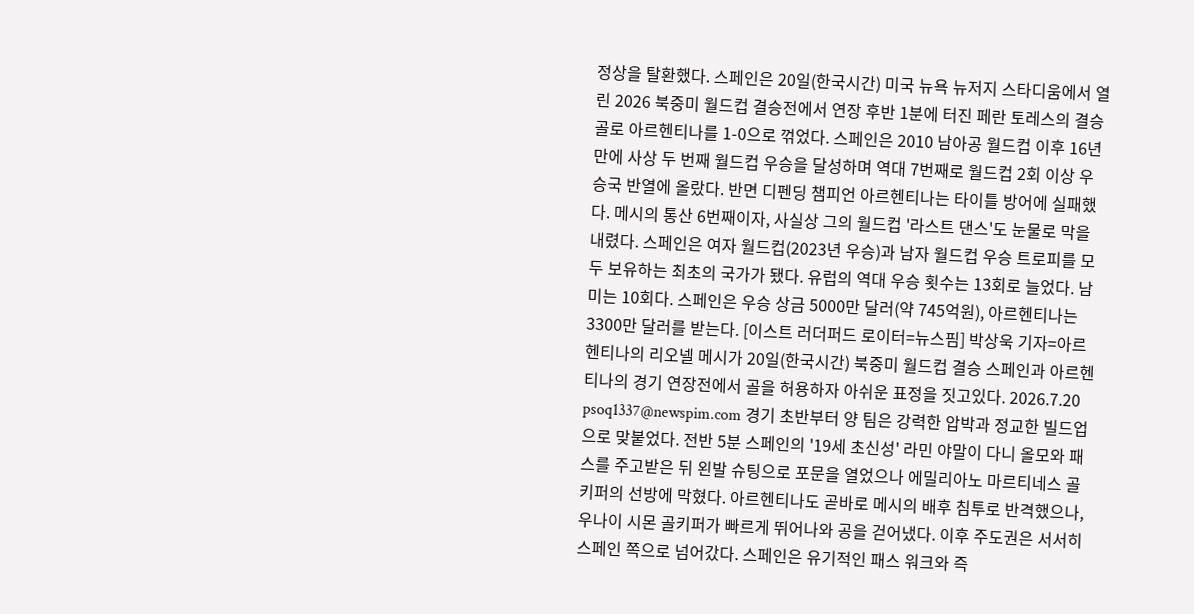정상을 탈환했다. 스페인은 20일(한국시간) 미국 뉴욕 뉴저지 스타디움에서 열린 2026 북중미 월드컵 결승전에서 연장 후반 1분에 터진 페란 토레스의 결승골로 아르헨티나를 1-0으로 꺾었다. 스페인은 2010 남아공 월드컵 이후 16년 만에 사상 두 번째 월드컵 우승을 달성하며 역대 7번째로 월드컵 2회 이상 우승국 반열에 올랐다. 반면 디펜딩 챔피언 아르헨티나는 타이틀 방어에 실패했다. 메시의 통산 6번째이자, 사실상 그의 월드컵 '라스트 댄스'도 눈물로 막을 내렸다. 스페인은 여자 월드컵(2023년 우승)과 남자 월드컵 우승 트로피를 모두 보유하는 최초의 국가가 됐다. 유럽의 역대 우승 횟수는 13회로 늘었다. 남미는 10회다. 스페인은 우승 상금 5000만 달러(약 745억원), 아르헨티나는 3300만 달러를 받는다. [이스트 러더퍼드 로이터=뉴스핌] 박상욱 기자=아르헨티나의 리오넬 메시가 20일(한국시간) 북중미 월드컵 결승 스페인과 아르헨티나의 경기 연장전에서 골을 허용하자 아쉬운 표정을 짓고있다. 2026.7.20 psoq1337@newspim.com 경기 초반부터 양 팀은 강력한 압박과 정교한 빌드업으로 맞붙었다. 전반 5분 스페인의 '19세 초신성' 라민 야말이 다니 올모와 패스를 주고받은 뒤 왼발 슈팅으로 포문을 열었으나 에밀리아노 마르티네스 골키퍼의 선방에 막혔다. 아르헨티나도 곧바로 메시의 배후 침투로 반격했으나, 우나이 시몬 골키퍼가 빠르게 뛰어나와 공을 걷어냈다. 이후 주도권은 서서히 스페인 쪽으로 넘어갔다. 스페인은 유기적인 패스 워크와 즉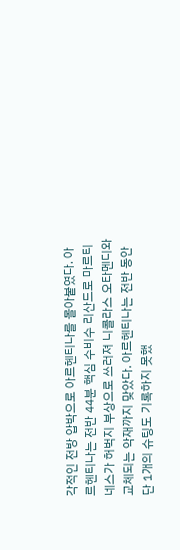각적인 전방 압박으로 아르헨티나를 몰아붙였다. 아르헨티나는 전반 44분 핵심 수비수 리산드로 마르티네스가 허벅지 부상으로 쓰러져 니콜라스 오타멘디와 교체되는 악재까지 맞았다. 아르헨티나는 전반 동안 단 1개의 슈팅도 기록하지 못했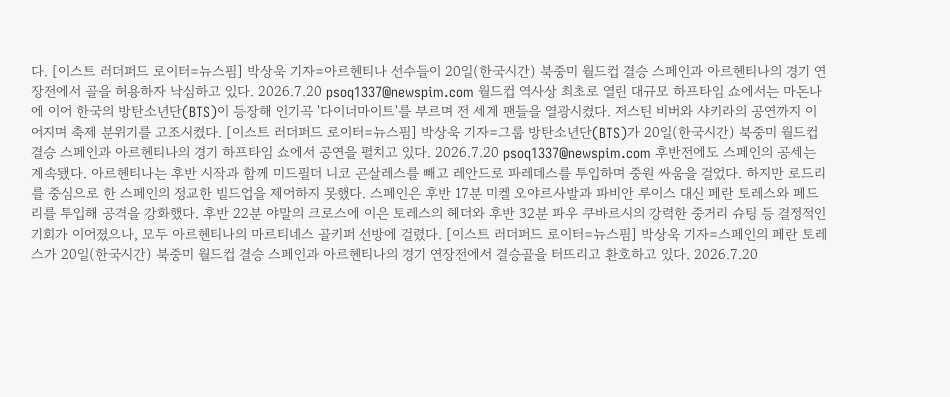다. [이스트 러더퍼드 로이터=뉴스핌] 박상욱 기자=아르헨티나 선수들이 20일(한국시간) 북중미 월드컵 결승 스페인과 아르헨티나의 경기 연장전에서 골을 허용하자 낙심하고 있다. 2026.7.20 psoq1337@newspim.com 월드컵 역사상 최초로 열린 대규모 하프타임 쇼에서는 마돈나에 이어 한국의 방탄소년단(BTS)이 등장해 인기곡 '다이너마이트'를 부르며 전 세계 팬들을 열광시켰다. 저스틴 비버와 샤키라의 공연까지 이어지며 축제 분위기를 고조시켰다. [이스트 러더퍼드 로이터=뉴스핌] 박상욱 기자=그룹 방탄소년단(BTS)가 20일(한국시간) 북중미 월드컵 결승 스페인과 아르헨티나의 경기 하프타임 쇼에서 공연을 펼치고 있다. 2026.7.20 psoq1337@newspim.com 후반전에도 스페인의 공세는 계속됐다. 아르헨티나는 후반 시작과 함께 미드필더 니코 곤살레스를 빼고 레안드로 파레데스를 투입하며 중원 싸움을 걸었다. 하지만 로드리를 중심으로 한 스페인의 정교한 빌드업을 제어하지 못했다. 스페인은 후반 17분 미켈 오야르사발과 파비안 루이스 대신 페란 토레스와 페드리를 투입해 공격을 강화했다. 후반 22분 야말의 크로스에 이은 토레스의 헤더와 후반 32분 파우 쿠바르시의 강력한 중거리 슈팅 등 결정적인 기회가 이어졌으나, 모두 아르헨티나의 마르티네스 골키퍼 선방에 걸렸다. [이스트 러더퍼드 로이터=뉴스핌] 박상욱 기자=스페인의 페란 토레스가 20일(한국시간) 북중미 월드컵 결승 스페인과 아르헨티나의 경기 연장전에서 결승골을 터뜨리고 환호하고 있다. 2026.7.20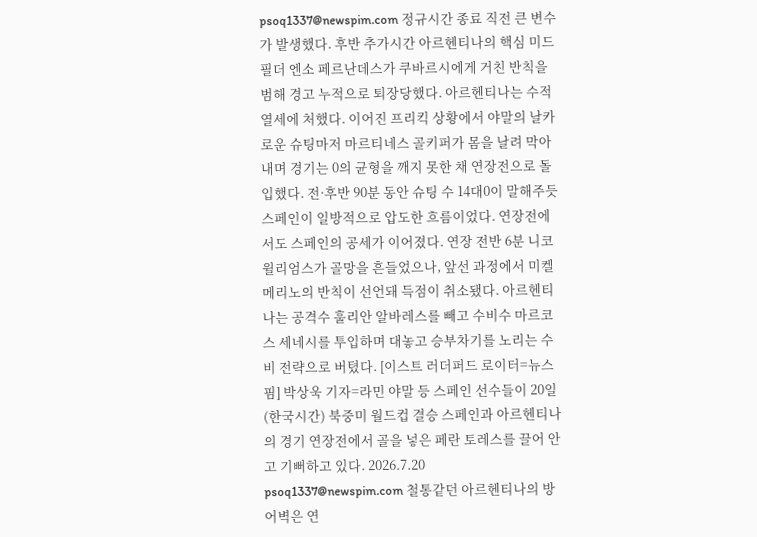psoq1337@newspim.com 정규시간 종료 직전 큰 변수가 발생했다. 후반 추가시간 아르헨티나의 핵심 미드필더 엔소 페르난데스가 쿠바르시에게 거친 반칙을 범해 경고 누적으로 퇴장당했다. 아르헨티나는 수적 열세에 처했다. 이어진 프리킥 상황에서 야말의 날카로운 슈팅마저 마르티네스 골키퍼가 몸을 날려 막아내며 경기는 0의 균형을 깨지 못한 채 연장전으로 돌입했다. 전·후반 90분 동안 슈팅 수 14대0이 말해주듯 스페인이 일방적으로 압도한 흐름이었다. 연장전에서도 스페인의 공세가 이어졌다. 연장 전반 6분 니코 윌리엄스가 골망을 흔들었으나, 앞선 과정에서 미켈 메리노의 반칙이 선언돼 득점이 취소됐다. 아르헨티나는 공격수 훌리안 알바레스를 빼고 수비수 마르코스 세네시를 투입하며 대놓고 승부차기를 노리는 수비 전략으로 버텼다. [이스트 러더퍼드 로이터=뉴스핌] 박상욱 기자=라민 야말 등 스페인 선수들이 20일(한국시간) 북중미 월드컵 결승 스페인과 아르헨티나의 경기 연장전에서 골을 넣은 페란 토레스를 끌어 안고 기뻐하고 있다. 2026.7.20 psoq1337@newspim.com 철통같던 아르헨티나의 방어벽은 연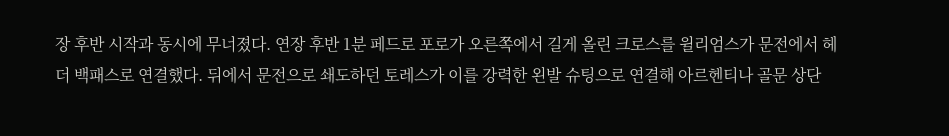장 후반 시작과 동시에 무너졌다. 연장 후반 1분 페드로 포로가 오른쪽에서 길게 올린 크로스를 윌리엄스가 문전에서 헤더 백패스로 연결했다. 뒤에서 문전으로 쇄도하던 토레스가 이를 강력한 왼발 슈팅으로 연결해 아르헨티나 골문 상단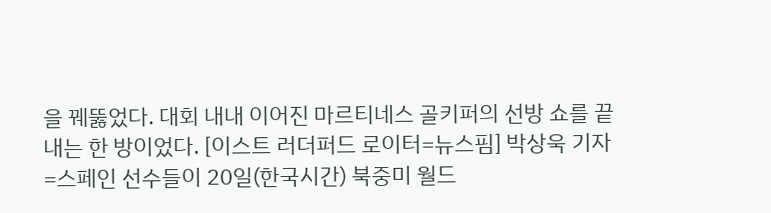을 꿰뚫었다. 대회 내내 이어진 마르티네스 골키퍼의 선방 쇼를 끝내는 한 방이었다. [이스트 러더퍼드 로이터=뉴스핌] 박상욱 기자=스페인 선수들이 20일(한국시간) 북중미 월드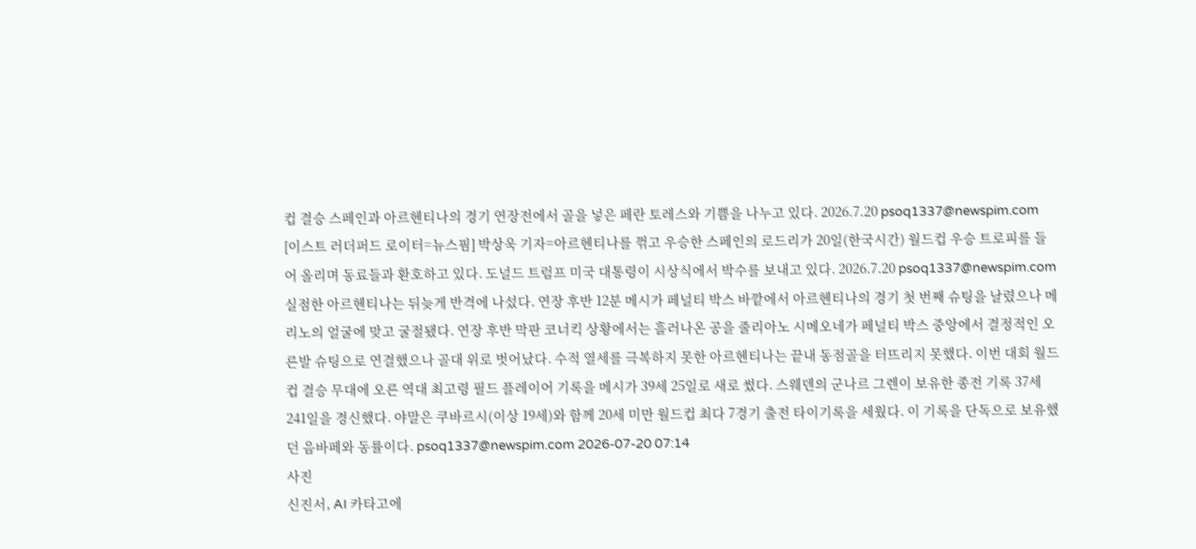컵 결승 스페인과 아르헨티나의 경기 연장전에서 골을 넣은 페란 토레스와 기쁨을 나누고 있다. 2026.7.20 psoq1337@newspim.com [이스트 러더퍼드 로이터=뉴스핌] 박상욱 기자=아르헨티나를 꺾고 우승한 스페인의 로드리가 20일(한국시간) 월드컵 우승 트로피를 들어 올리며 동료들과 환호하고 있다. 도널드 트럼프 미국 대통령이 시상식에서 박수를 보내고 있다. 2026.7.20 psoq1337@newspim.com 실점한 아르헨티나는 뒤늦게 반격에 나섰다. 연장 후반 12분 메시가 페널티 박스 바깥에서 아르헨티나의 경기 첫 번째 슈팅을 날렸으나 메리노의 얼굴에 맞고 굴절됐다. 연장 후반 막판 코너킥 상황에서는 흘러나온 공을 줄리아노 시메오네가 페널티 박스 중앙에서 결정적인 오른발 슈팅으로 연결했으나 골대 위로 벗어났다. 수적 열세를 극복하지 못한 아르헨티나는 끝내 동점골을 터뜨리지 못했다. 이번 대회 월드컵 결승 무대에 오른 역대 최고령 필드 플레이어 기록을 메시가 39세 25일로 새로 썼다. 스웨덴의 군나르 그렌이 보유한 종전 기록 37세 241일을 경신했다. 야말은 쿠바르시(이상 19세)와 함께 20세 미만 월드컵 최다 7경기 출전 타이기록을 세웠다. 이 기록을 단독으로 보유했던 음바페와 동률이다. psoq1337@newspim.com 2026-07-20 07:14
사진
신진서, AI 카타고에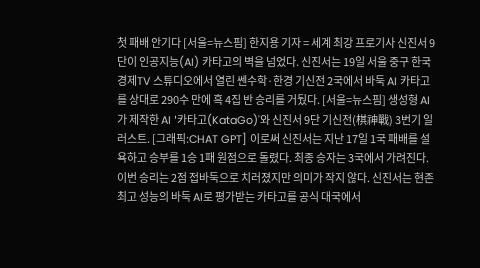첫 패배 안기다 [서울=뉴스핌] 한지용 기자 = 세계 최강 프로기사 신진서 9단이 인공지능(AI) 카타고의 벽을 넘었다. 신진서는 19일 서울 중구 한국경제TV 스튜디오에서 열린 쎈수학·한경 기신전 2국에서 바둑 AI 카타고를 상대로 290수 만에 흑 4집 반 승리를 거뒀다. [서울=뉴스핌] 생성형 AI가 제작한 AI '카타고(KataGo)'와 신진서 9단 기신전(棋神戰) 3번기 일러스트. [그래픽:CHAT GPT] 이로써 신진서는 지난 17일 1국 패배를 설욕하고 승부를 1승 1패 원점으로 돌렸다. 최종 승자는 3국에서 가려진다. 이번 승리는 2점 접바둑으로 치러졌지만 의미가 작지 않다. 신진서는 현존 최고 성능의 바둑 AI로 평가받는 카타고를 공식 대국에서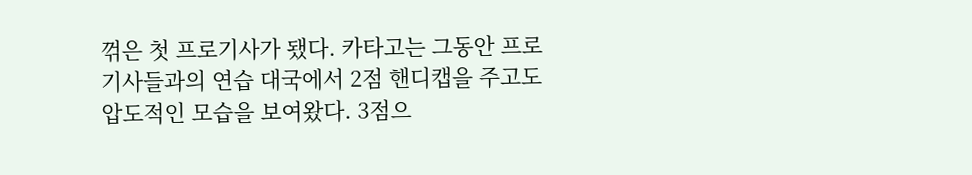꺾은 첫 프로기사가 됐다. 카타고는 그동안 프로기사들과의 연습 대국에서 2점 핸디캡을 주고도 압도적인 모습을 보여왔다. 3점으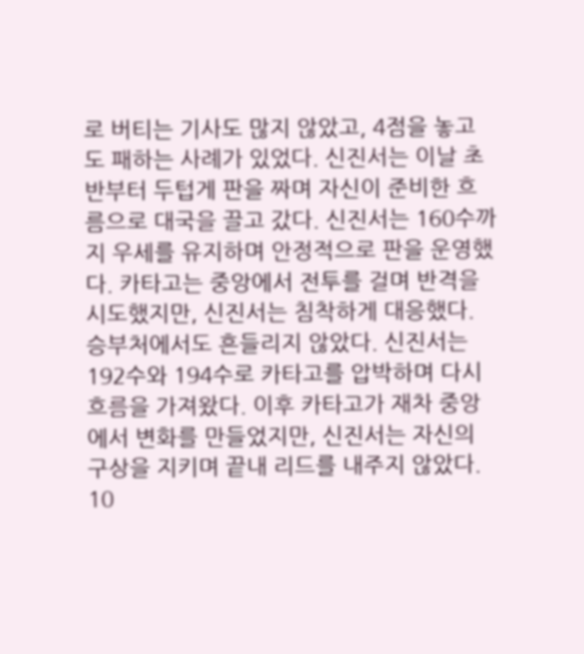로 버티는 기사도 많지 않았고, 4점을 놓고도 패하는 사례가 있었다. 신진서는 이날 초반부터 두텁게 판을 짜며 자신이 준비한 흐름으로 대국을 끌고 갔다. 신진서는 160수까지 우세를 유지하며 안정적으로 판을 운영했다. 카타고는 중앙에서 전투를 걸며 반격을 시도했지만, 신진서는 침착하게 대응했다. 승부처에서도 흔들리지 않았다. 신진서는 192수와 194수로 카타고를 압박하며 다시 흐름을 가져왔다. 이후 카타고가 재차 중앙에서 변화를 만들었지만, 신진서는 자신의 구상을 지키며 끝내 리드를 내주지 않았다. 10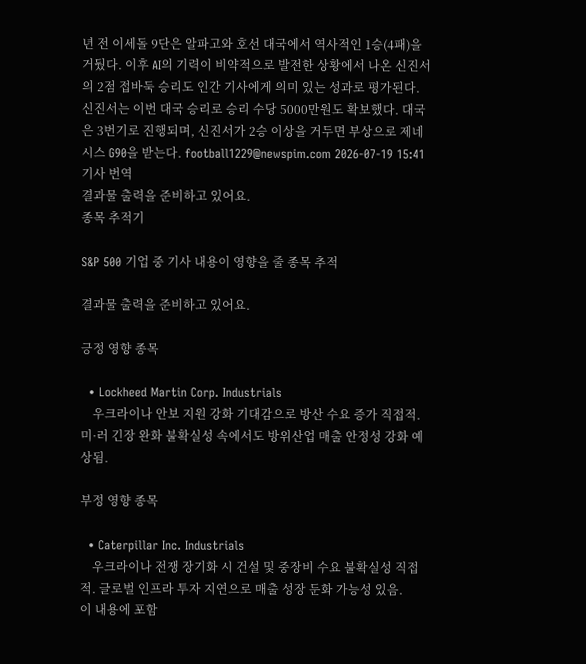년 전 이세돌 9단은 알파고와 호선 대국에서 역사적인 1승(4패)을 거뒀다. 이후 AI의 기력이 비약적으로 발전한 상황에서 나온 신진서의 2점 접바둑 승리도 인간 기사에게 의미 있는 성과로 평가된다. 신진서는 이번 대국 승리로 승리 수당 5000만원도 확보했다. 대국은 3번기로 진행되며, 신진서가 2승 이상을 거두면 부상으로 제네시스 G90을 받는다. football1229@newspim.com 2026-07-19 15:41
기사 번역
결과물 출력을 준비하고 있어요.
종목 추적기

S&P 500 기업 중 기사 내용이 영향을 줄 종목 추적

결과물 출력을 준비하고 있어요.

긍정 영향 종목

  • Lockheed Martin Corp. Industrials
    우크라이나 안보 지원 강화 기대감으로 방산 수요 증가 직접적. 미·러 긴장 완화 불확실성 속에서도 방위산업 매출 안정성 강화 예상됨.

부정 영향 종목

  • Caterpillar Inc. Industrials
    우크라이나 전쟁 장기화 시 건설 및 중장비 수요 불확실성 직접적. 글로벌 인프라 투자 지연으로 매출 성장 둔화 가능성 있음.
이 내용에 포함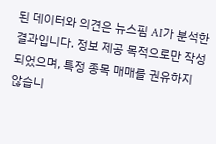된 데이터와 의견은 뉴스핌 AI가 분석한 결과입니다. 정보 제공 목적으로만 작성되었으며, 특정 종목 매매를 권유하지 않습니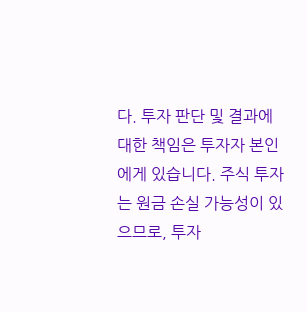다. 투자 판단 및 결과에 대한 책임은 투자자 본인에게 있습니다. 주식 투자는 원금 손실 가능성이 있으므로, 투자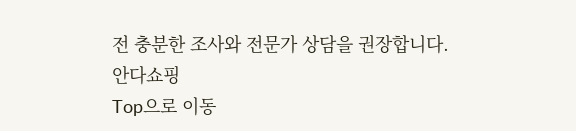전 충분한 조사와 전문가 상담을 권장합니다.
안다쇼핑
Top으로 이동